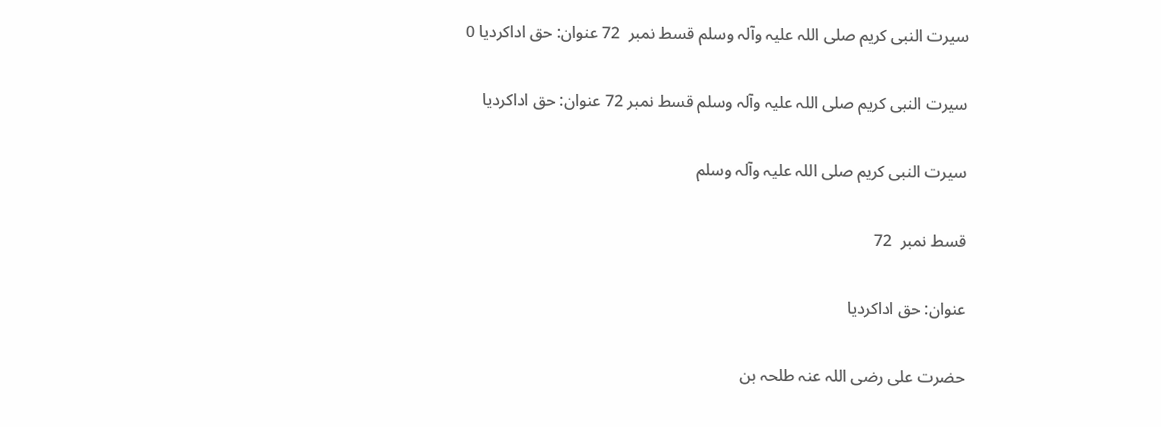سیرت النبی کریم صلی اللہ علیہ وآلہ وسلم قسط نمبر  72 عنوان: حق اداکردیا 0

سیرت النبی کریم صلی اللہ علیہ وآلہ وسلم قسط نمبر 72 عنوان: حق اداکردیا

سیرت النبی کریم صلی اللہ علیہ وآلہ وسلم

قسط نمبر  72

عنوان: حق اداکردیا

حضرت علی رضی اللہ عنہ طلحہ بن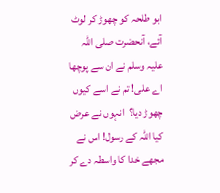ابو طلحہ کو چھوڑ کر لوٹ آئے، آنحضرت صلی اللہ علیہ وسلم نے ان سے پوچھا اے علی! تم نے اسے کیوں چھوڑ دیا؟  انہوں نے عرض کیا اللہ کے رسول! اس نے مجھے خدا کا واسطہ دے کر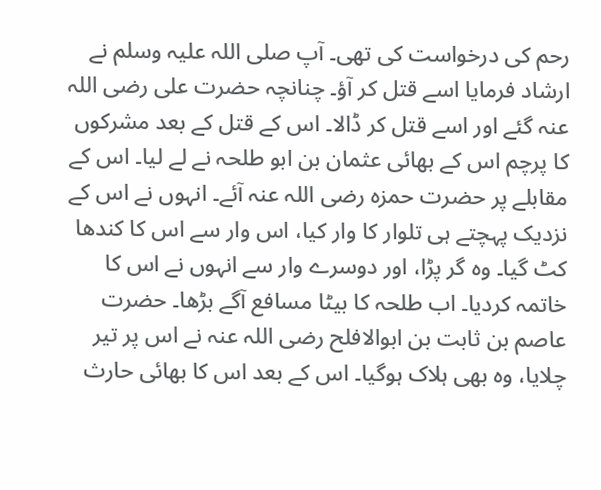رحم کی درخواست کی تھی۔ آپ صلی اللہ علیہ وسلم نے ارشاد فرمایا اسے قتل کر آؤ۔ چنانچہ حضرت علی رضی اللہ عنہ گئے اور اسے قتل کر ڈالا۔ اس کے قتل کے بعد مشرکوں کا پرچم اس کے بھائی عثمان بن ابو طلحہ نے لے لیا۔ اس کے مقابلے پر حضرت حمزہ رضی اللہ عنہ آئے۔ انہوں نے اس کے نزدیک پہچتے ہی تلوار کا وار کیا، اس وار سے اس کا کندھا کٹ گیا۔ وہ گر پڑا، اور دوسرے وار سے انہوں نے اس کا خاتمہ کردیا۔ اب طلحہ کا بیٹا مسافع آگے بڑھا۔ حضرت عاصم بن ثابت بن ابوالافلح رضی اللہ عنہ نے اس پر تیر چلایا، وہ بھی ہلاک ہوگیا۔ اس کے بعد اس کا بھائی حارث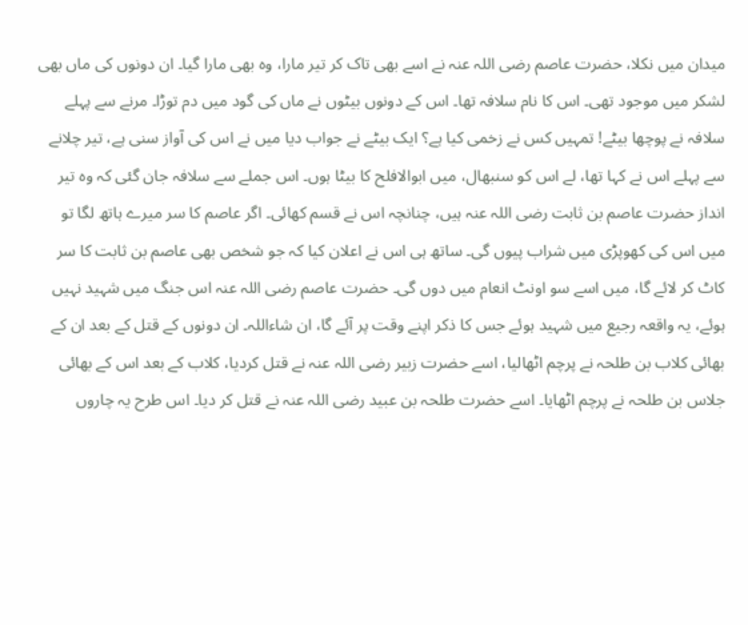میدان میں نکلا، حضرت عاصم رضی اللہ عنہ نے اسے بھی تاک کر تیر مارا، وہ بھی مارا گیا۔ ان دونوں کی ماں بھی لشکر میں موجود تھی۔ اس کا نام سلافہ تھا۔ اس کے دونوں بیٹوں نے ماں کی گود میں دم توڑا۔ مرنے سے پہلے سلافہ نے پوچھا بیٹے! تمہیں کس نے زخمی کیا ہے؟ ایک بیٹے نے جواب دیا میں نے اس کی آواز سنی ہے، تیر چلانے سے پہلے اس نے کہا تھا، لے اس کو سنبھال، میں ابوالافلح کا بیٹا ہوں۔ اس جملے سے سلافہ جان گئی کہ وہ تیر انداز حضرت عاصم بن ثابت رضی اللہ عنہ ہیں، چنانچہ اس نے قسم کھائی۔ اگر عاصم کا سر میرے ہاتھ لگا تو میں اس کی کھوپڑی میں شراب پیوں گی۔ ساتھ ہی اس نے اعلان کیا کہ جو شخص بھی عاصم بن ثابت کا سر کاٹ کر لائے گا، میں اسے سو اونٹ انعام میں دوں گی۔ حضرت عاصم رضی اللہ عنہ اس جنگ میں شہید نہیں ہوئے، یہ واقعہ رجیع میں شہید ہوئے جس کا ذکر اپنے وقت پر آئے گا، ان شاءاللہ۔ ان دونوں کے قتل کے بعد ان کے بھائی کلاب بن طلحہ نے پرچم اٹھالیا، اسے حضرت زبیر رضی اللہ عنہ نے قتل کردیا، کلاب کے بعد اس کے بھائی جلاس بن طلحہ نے پرچم اٹھایا۔ اسے حضرت طلحہ بن عبید رضی اللہ عنہ نے قتل کر دیا۔ اس طرح یہ چاروں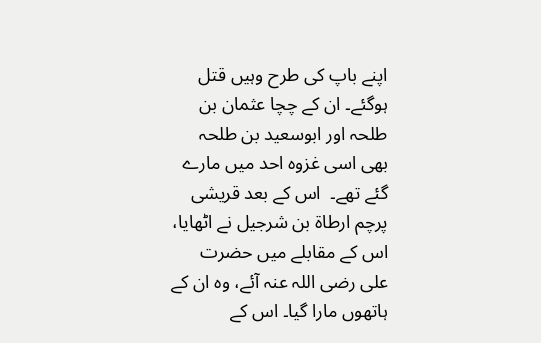اپنے باپ کی طرح وہیں قتل ہوگئے۔ ان کے چچا عثمان بن طلحہ اور ابوسعید بن طلحہ بھی اسی غزوہ احد میں مارے گئے تھے۔  اس کے بعد قریشی پرچم ارطاۃ بن شرجیل نے اٹھایا، اس کے مقابلے میں حضرت علی رضی اللہ عنہ آئے، وہ ان کے ہاتھوں مارا گیا۔ اس کے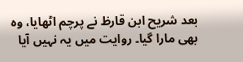بعد شریح ابن قارظ نے پرچم اٹھایا، وہ بھی مارا گیا۔ روایت میں یہ نہیں آیا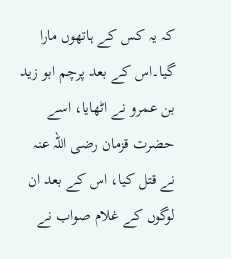کہ یہ کس کے ہاتھوں مارا گیا۔اس کے بعد پرچم ابو زید بن عمرو نے اٹھایا، اسے حضرت قزمان رضی اللہ عنہ نے قتل کیا، اس کے بعد ان لوگوں کے غلام صواب نے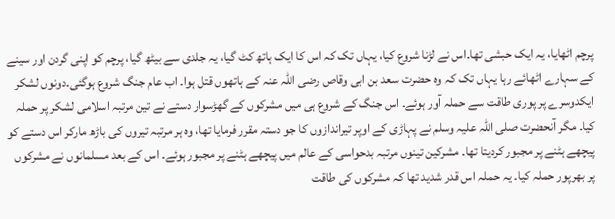پرچم اٹھایا، یہ ایک حبشی تھا۔اس نے لڑنا شروع کیا، یہاں تک کہ اس کا ایک ہاتھ کٹ گیا، یہ جلدی سے بیٹھ گیا، پرچم کو اپنی گردن اور سینے کے سہارے اٹھائے رہا یہاں تک کہ وہ حضرت سعد بن ابی وقاص رضی اللہ عنہ کے ہاتھوں قتل ہوا۔ اب عام جنگ شروع ہوگئی۔دونوں لشکر ایکدوسرے پر پوری طاقت سے حملہ آور ہوئے۔ اس جنگ کے شروع ہی میں مشرکوں کے گھڑسوار دستے نے تین مرتبہ اسلامی لشکر پر حملہ کیا۔ مگر آنحضرت صلی اللہ علیہ وسلم نے پہاڑی کے اوپر تیراندازوں کا جو دستہ مقرر فرمایا تھا، وہ ہر مرتبہ تیروں کی باڑھ مارکر اس دستے کو پیچھے ہٹنے پر مجبور کردیتا تھا۔ مشرکین تینوں مرتبہ بدحواسی کے عالم میں پیچھے ہٹنے پر مجبور ہوئے۔ اس کے بعد مسلمانوں نے مشرکوں پر بھرپور حملہ کیا۔ یہ حملہ اس قدر شدید تھا کہ مشرکوں کی طاقت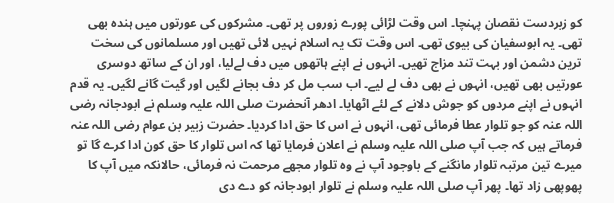کو زبردست نقصان پہنچا۔ اس وقت لڑائی پورے زوروں پر تھی۔ مشرکوں کی عورتوں میں ہندہ بھی تھی۔ یہ ابوسفیان کی بیوی تھی۔ اس وقت تک یہ اسلام نہیں لائی تھیں اور مسلمانوں کی سخت ترین دشمن اور بہت تند مزاج تھیں۔ انہوں نے اپنے ہاتھوں میں دف لےلیا، اور ان کے ساتھ دوسری عورتیں بھی تھیں، انہوں نے بھی دف لے لیے۔ اب سب مل کر دف بجانے لگیں اور گیت گانے لگیں۔ یہ قدم انہوں نے اپنے مردوں کو جوش دلانے کے لئے اٹھایا۔ ادھر آنحضرت صلی اللہ علیہ وسلم نے ابودجانہ رضی اللہ عنہ کو جو تلوار عطا فرمائی تھی، انہوں نے اس کا حق ادا کردیا۔ حضرت زبیر بن عوام رضی اللہ عنہ فرماتے ہیں کہ جب آپ صلی اللہ علیہ وسلم نے اعلان فرمایا تھا کہ اس تلوار کا حق کون ادا کرے گا تو میرے تین مرتبہ تلوار مانگنے کے باوجود آپ نے وہ تلوار مجھے مرحمت نہ فرمائی، حالانکہ میں آپ کا پھوپھی زاد تھا۔ پھر آپ صلی اللہ علیہ وسلم نے تلوار ابودجانہ کو دے دی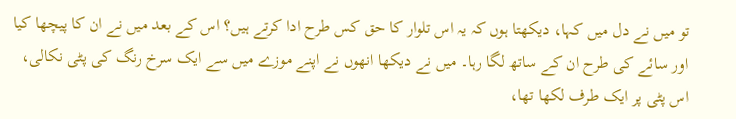تو میں نے دل میں کہا، دیکھتا ہوں کہ یہ اس تلوار کا حق کس طرح ادا کرتے ہیں؟ اس کے بعد میں نے ان کا پیچھا کیا اور سائے کی طرح ان کے ساتھ لگا رہا۔ میں نے دیکھا انھوں نے اپنے موزے میں سے ایک سرخ رنگ کی پٹی نکالی، اس پٹی پر ایک طرف لکھا تھا،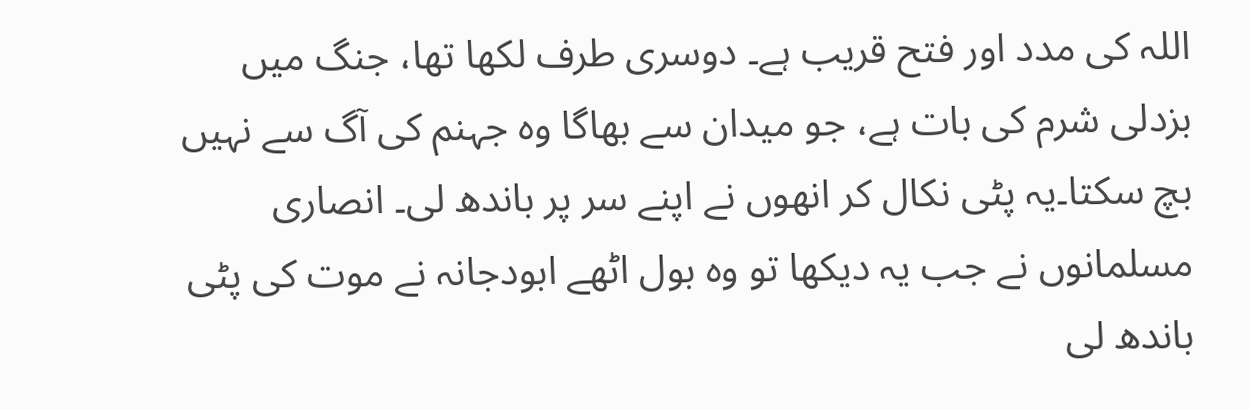اللہ کی مدد اور فتح قریب ہے۔ دوسری طرف لکھا تھا، جنگ میں بزدلی شرم کی بات ہے، جو میدان سے بھاگا وہ جہنم کی آگ سے نہیں بچ سکتا۔یہ پٹی نکال کر انھوں نے اپنے سر پر باندھ لی۔ انصاری مسلمانوں نے جب یہ دیکھا تو وہ بول اٹھے ابودجانہ نے موت کی پٹی باندھ لی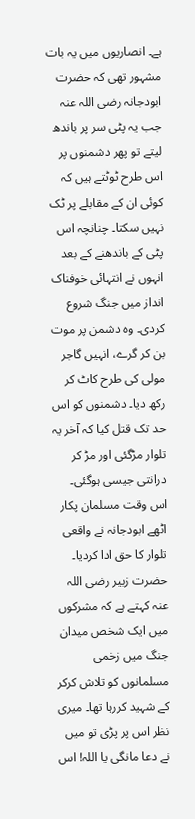ہے۔ انصاریوں میں یہ بات مشہور تھی کہ حضرت ابودجانہ رضی اللہ عنہ جب یہ پٹی سر پر باندھ لیتے تو پھر دشمنوں پر اس طرح ٹوٹتے ہیں کہ کوئی ان کے مقابلے پر ٹک نہیں سکتا۔ چنانچہ اس پٹی کے باندھنے کے بعد انہوں نے انتہائی خوفناک انداز میں جنگ شروع کردی۔ وہ دشمن پر موت بن کر گرے، انہیں گاجر مولی کی طرح کاٹ کر رکھ دیا۔ دشمنوں کو اس حد تک قتل کیا کہ آخر یہ تلوار مڑگئی اور مڑ کر درانتی جیسی ہوگئی۔ اس وقت مسلمان پکار اٹھے ابودجانہ نے واقعی تلوار کا حق ادا کردیا۔ حضرت زبیر رضی اللہ عنہ کہتے ہے کہ مشرکوں میں ایک شخص میدان جنگ میں زخمی مسلمانوں کو تلاش کرکر کے شہید کررہا تھا۔ میری نظر اس پر پڑی تو میں نے دعا مانگی یا اللہ! اس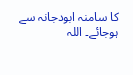کا سامنہ ابودجانہ سے ہوجائے۔ اللہ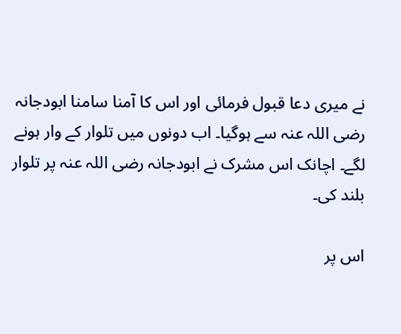نے میری دعا قبول فرمائی اور اس کا آمنا سامنا ابودجانہ رضی اللہ عنہ سے ہوگیا۔ اب دونوں میں تلوار کے وار ہونے لگے۔ اچانک اس مشرک نے ابودجانہ رضی اللہ عنہ پر تلوار بلند کی۔

اس پر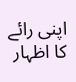اپنی رائے کا اظہار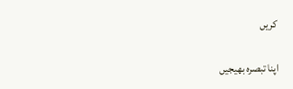کریں

اپنا تبصرہ بھیجیں